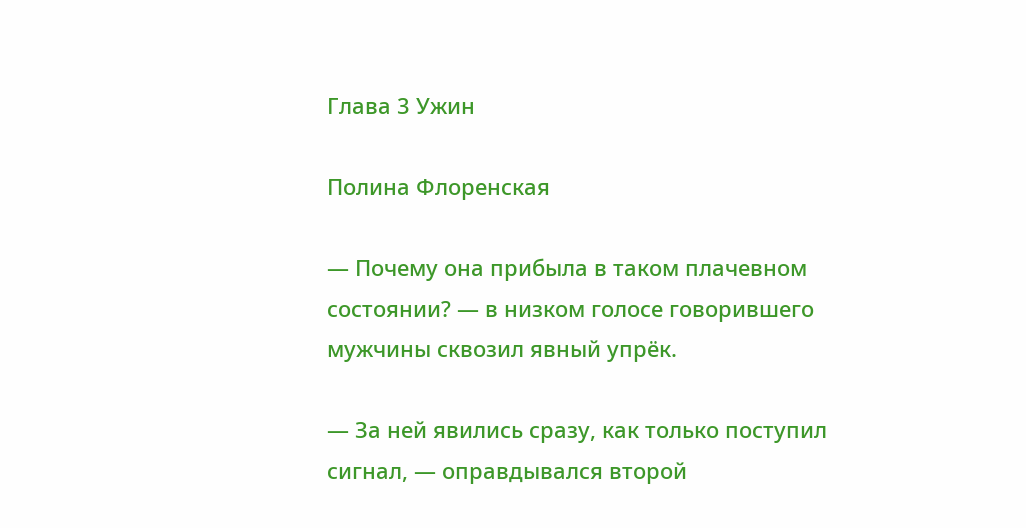Глава 3 Ужин

Полина Флоренская

— Почему она прибыла в таком плачевном состоянии? — в низком голосе говорившего мужчины сквозил явный упрёк.

— За ней явились сразу, как только поступил сигнал, — оправдывался второй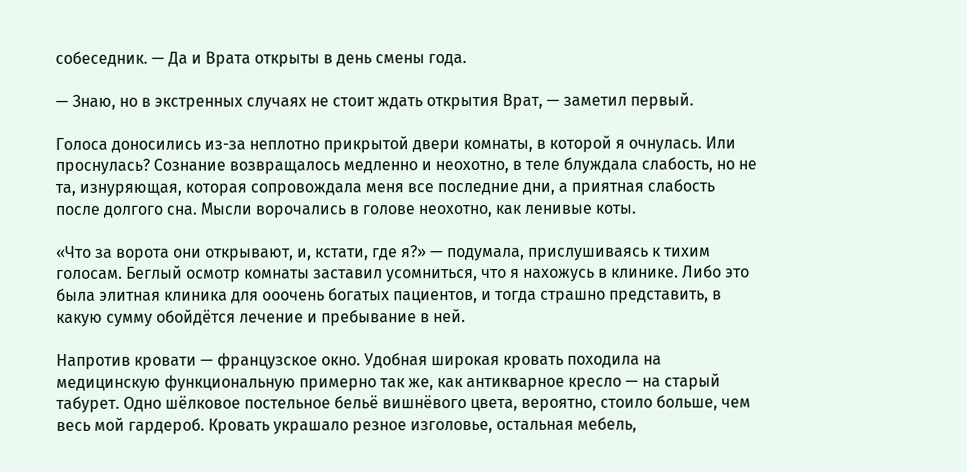собеседник. — Да и Врата открыты в день смены года.

— Знаю, но в экстренных случаях не стоит ждать открытия Врат, — заметил первый.

Голоса доносились из-за неплотно прикрытой двери комнаты, в которой я очнулась. Или проснулась? Сознание возвращалось медленно и неохотно, в теле блуждала слабость, но не та, изнуряющая, которая сопровождала меня все последние дни, а приятная слабость после долгого сна. Мысли ворочались в голове неохотно, как ленивые коты.

«Что за ворота они открывают, и, кстати, где я?» — подумала, прислушиваясь к тихим голосам. Беглый осмотр комнаты заставил усомниться, что я нахожусь в клинике. Либо это была элитная клиника для ооочень богатых пациентов, и тогда страшно представить, в какую сумму обойдётся лечение и пребывание в ней.

Напротив кровати — французское окно. Удобная широкая кровать походила на медицинскую функциональную примерно так же, как антикварное кресло — на старый табурет. Одно шёлковое постельное бельё вишнёвого цвета, вероятно, стоило больше, чем весь мой гардероб. Кровать украшало резное изголовье, остальная мебель,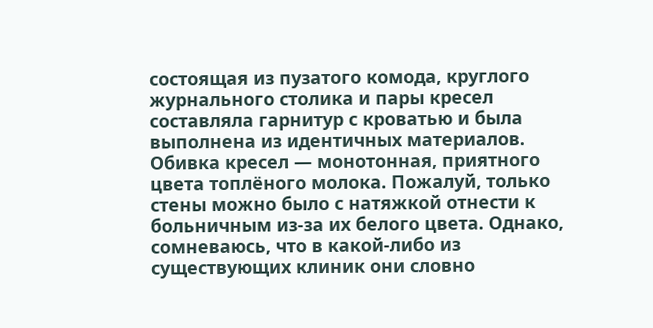состоящая из пузатого комода, круглого журнального столика и пары кресел составляла гарнитур с кроватью и была выполнена из идентичных материалов. Обивка кресел — монотонная, приятного цвета топлёного молока. Пожалуй, только стены можно было с натяжкой отнести к больничным из-за их белого цвета. Однако, сомневаюсь, что в какой-либо из существующих клиник они словно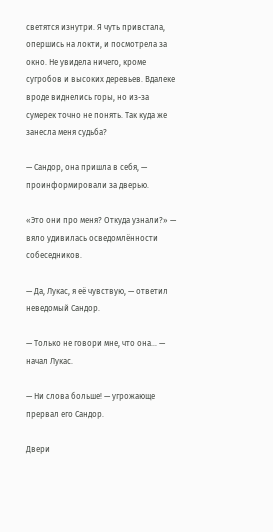светятся изнутри. Я чуть привстала, опершись на локти, и посмотрела за окно. Не увидела ничего, кроме сугробов и высоких деревьев. Вдалеке вроде виднелись горы, но из-за сумерек точно не понять. Так куда же занесла меня судьба?

— Сандор, она пришла в себя, — проинформировали за дверью.

«Это они про меня? Откуда узнали?» — вяло удивилась осведомлённости собеседников.

— Да, Лукас, я её чувствую, — ответил неведомый Сандор.

— Только не говори мне, что она… — начал Лукас.

— Ни слова больше! — угрожающе прервал его Сандор.

Двери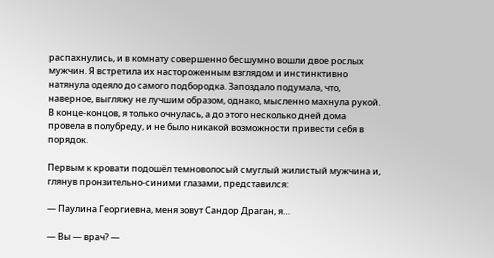распахнулись, и в комнату совершенно бесшумно вошли двое рослых мужчин. Я встретила их настороженным взглядом и инстинктивно натянула одеяло до самого подбородка. Запоздало подумала, что, наверное, выгляжу не лучшим образом, однако, мысленно махнула рукой. В конце-концов, я только очнулась, а до этого несколько дней дома провела в полубреду, и не было никакой возможности привести себя в порядок.

Первым к кровати подошёл темноволосый смуглый жилистый мужчина и, глянув пронзительно-синими глазами, представился:

— Паулина Георгиевна, меня зовут Сандор Драган, я…

— Вы — врач? —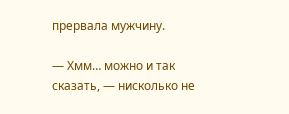прервала мужчину.

— Хмм… можно и так сказать, — нисколько не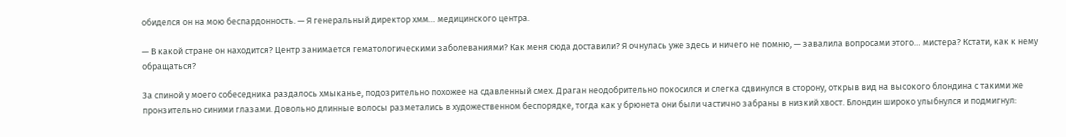обиделся он на мою беспардонность. — Я генеральный директор хмм… медицинского центра.

— В какой стране он находится? Центр занимается гематологическими заболеваниями? Как меня сюда доставили? Я очнулась уже здесь и ничего не помню, — завалила вопросами этого… мистера? Кстати, как к нему обращаться?

За спиной у моего собеседника раздалось хмыканье, подозрительно похожее на сдавленный смех. Драган неодобрительно покосился и слегка сдвинулся в сторону, открыв вид на высокого блондина с такими же пронзительно синими глазами. Довольно длинные волосы разметались в художественном беспорядке, тогда как у брюнета они были частично забраны в низкий хвост. Блондин широко улыбнулся и подмигнул: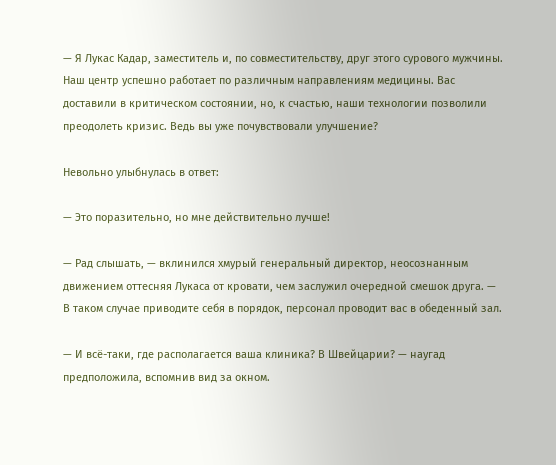— Я Лукас Кадар, заместитель и, по совместительству, друг этого сурового мужчины. Наш центр успешно работает по различным направлениям медицины. Вас доставили в критическом состоянии, но, к счастью, наши технологии позволили преодолеть кризис. Ведь вы уже почувствовали улучшение?

Невольно улыбнулась в ответ:

— Это поразительно, но мне действительно лучше!

— Рад слышать, — вклинился хмурый генеральный директор, неосознанным движением оттесняя Лукаса от кровати, чем заслужил очередной смешок друга. — В таком случае приводите себя в порядок, персонал проводит вас в обеденный зал.

— И всё-таки, где располагается ваша клиника? В Швейцарии? — наугад предположила, вспомнив вид за окном.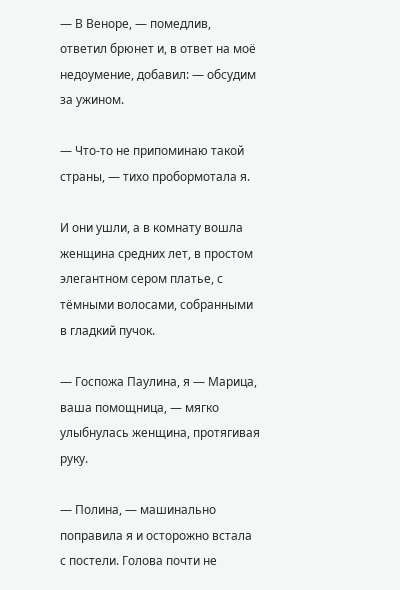— В Веноре, — помедлив, ответил брюнет и, в ответ на моё недоумение, добавил: — обсудим за ужином.

— Что-то не припоминаю такой страны, — тихо пробормотала я.

И они ушли, а в комнату вошла женщина средних лет, в простом элегантном сером платье, с тёмными волосами, собранными в гладкий пучок.

— Госпожа Паулина, я — Марица, ваша помощница, — мягко улыбнулась женщина, протягивая руку.

— Полина, — машинально поправила я и осторожно встала с постели. Голова почти не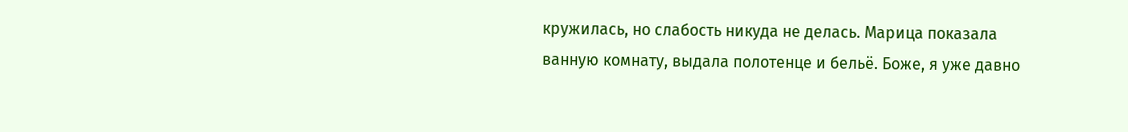кружилась, но слабость никуда не делась. Марица показала ванную комнату, выдала полотенце и бельё. Боже, я уже давно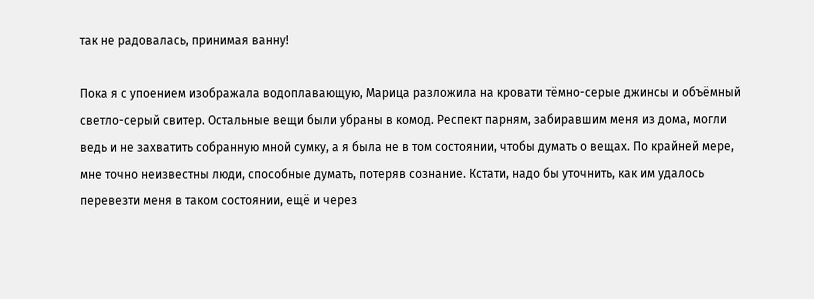так не радовалась, принимая ванну!

Пока я с упоением изображала водоплавающую, Марица разложила на кровати тёмно-серые джинсы и объёмный светло-серый свитер. Остальные вещи были убраны в комод. Респект парням, забиравшим меня из дома, могли ведь и не захватить собранную мной сумку, а я была не в том состоянии, чтобы думать о вещах. По крайней мере, мне точно неизвестны люди, способные думать, потеряв сознание. Кстати, надо бы уточнить, как им удалось перевезти меня в таком состоянии, ещё и через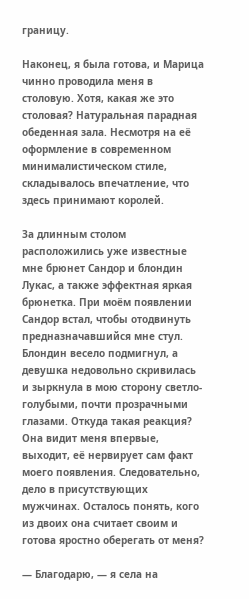границу.

Наконец, я была готова, и Марица чинно проводила меня в столовую. Хотя, какая же это столовая? Натуральная парадная обеденная зала. Несмотря на её оформление в современном минималистическом стиле, складывалось впечатление, что здесь принимают королей.

За длинным столом расположились уже известные мне брюнет Сандор и блондин Лукас, а также эффектная яркая брюнетка. При моём появлении Сандор встал, чтобы отодвинуть предназначавшийся мне стул. Блондин весело подмигнул, а девушка недовольно скривилась и зыркнула в мою сторону светло-голубыми, почти прозрачными глазами. Откуда такая реакция? Она видит меня впервые, выходит, её нервирует сам факт моего появления. Следовательно, дело в присутствующих мужчинах. Осталось понять, кого из двоих она считает своим и готова яростно оберегать от меня?

— Благодарю, — я села на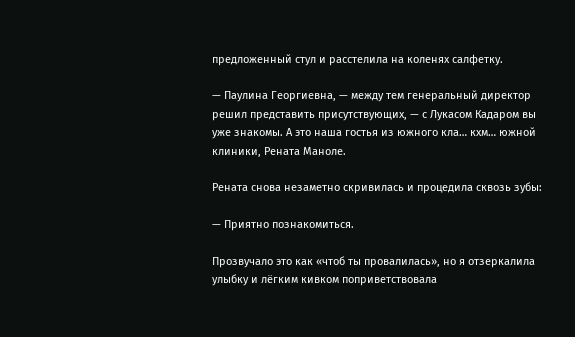предложенный стул и расстелила на коленях салфетку.

— Паулина Георгиевна, — между тем генеральный директор решил представить присутствующих, — с Лукасом Кадаром вы уже знакомы. А это наша гостья из южного кла… кхм… южной клиники, Рената Маноле.

Рената снова незаметно скривилась и процедила сквозь зубы:

— Приятно познакомиться.

Прозвучало это как «чтоб ты провалилась», но я отзеркалила улыбку и лёгким кивком поприветствовала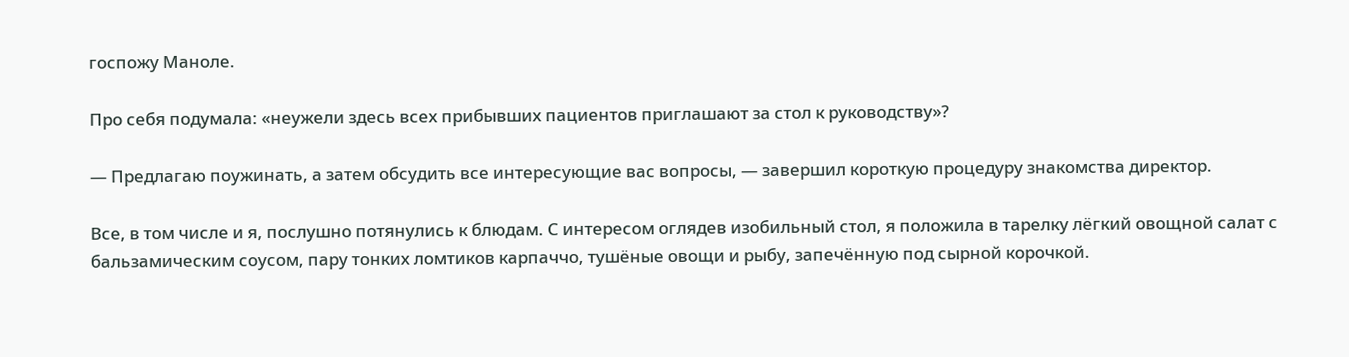госпожу Маноле.

Про себя подумала: «неужели здесь всех прибывших пациентов приглашают за стол к руководству»?

— Предлагаю поужинать, а затем обсудить все интересующие вас вопросы, — завершил короткую процедуру знакомства директор.

Все, в том числе и я, послушно потянулись к блюдам. С интересом оглядев изобильный стол, я положила в тарелку лёгкий овощной салат с бальзамическим соусом, пару тонких ломтиков карпаччо, тушёные овощи и рыбу, запечённую под сырной корочкой.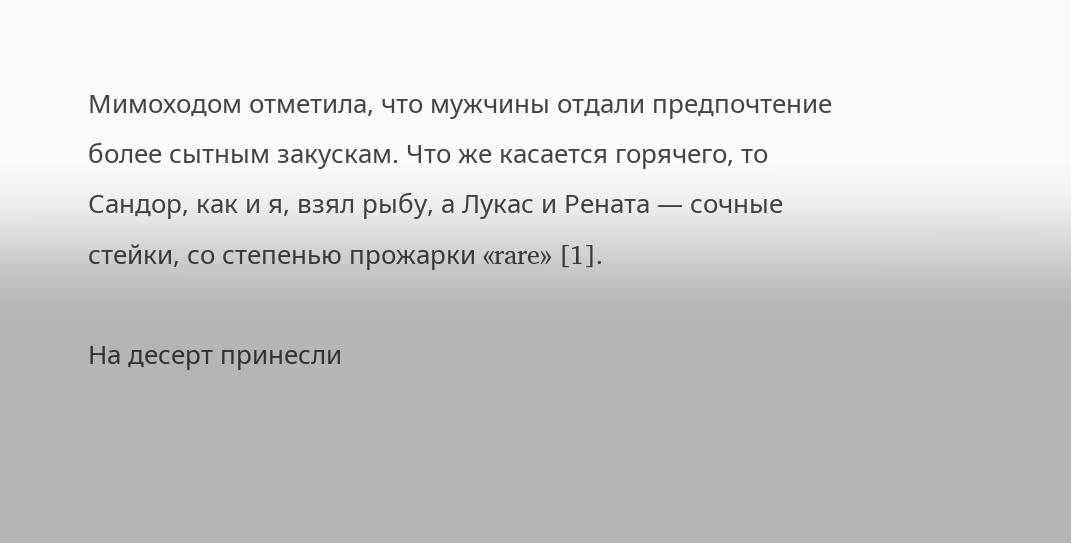Мимоходом отметила, что мужчины отдали предпочтение более сытным закускам. Что же касается горячего, то Сандор, как и я, взял рыбу, а Лукас и Рената — сочные стейки, со степенью прожарки «rare» [1].

На десерт принесли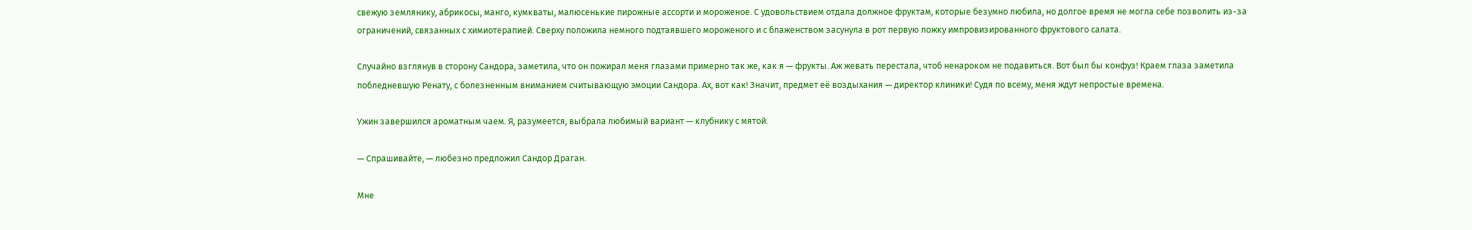свежую землянику, абрикосы, манго, кумкваты, малюсенькие пирожные ассорти и мороженое. С удовольствием отдала должное фруктам, которые безумно любила, но долгое время не могла себе позволить из-за ограничений, связанных с химиотерапией. Сверху положила немного подтаявшего мороженого и с блаженством засунула в рот первую ложку импровизированного фруктового салата.

Случайно взглянув в сторону Сандора, заметила, что он пожирал меня глазами примерно так же, как я — фрукты. Аж жевать перестала, чтоб ненароком не подавиться. Вот был бы конфуз! Краем глаза заметила побледневшую Ренату, с болезненным вниманием считывающую эмоции Сандора. Ах, вот как! Значит, предмет её воздыхания — директор клиники! Судя по всему, меня ждут непростые времена.

Ужин завершился ароматным чаем. Я, разумеется, выбрала любимый вариант — клубнику с мятой.

— Спрашивайте, — любезно предложил Сандор Драган.

Мне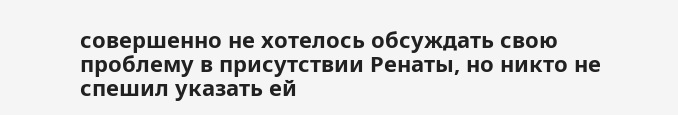совершенно не хотелось обсуждать свою проблему в присутствии Ренаты, но никто не спешил указать ей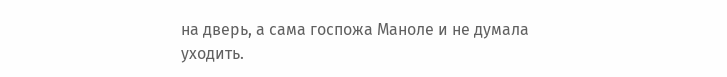на дверь, а сама госпожа Маноле и не думала уходить.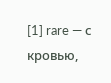[1] rare — с кровью,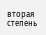вторая степень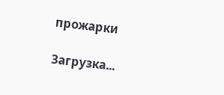прожарки

Загрузка...